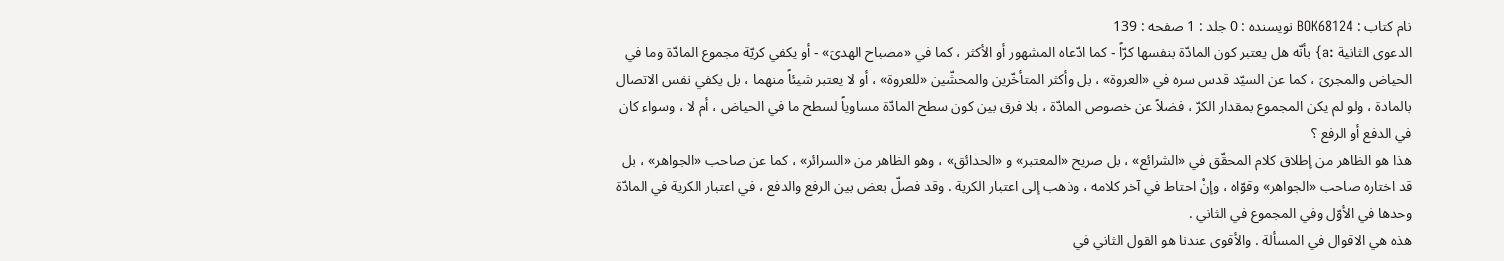نام کتاب : BOK68124 نویسنده : 0 جلد : 1 صفحه : 139
الدعوى الثانية :a} بأنّه هل يعتبر كون المادّة بنفسها كرّاً - كما ادّعاه المشهور أو الأكثر ، كما في «مصباح الهدىَ» - أو يكفي كريّة مجموع المادّة وما في الحياض والمجرىَ ، كما عن السيّد قدس سره في «العروة» ، بل وأكثر المتأخّرين والمحشّين «للعروة» ، أو لا يعتبر شيئاً منهما ، بل يكفي نفس الاتصال بالمادة ، ولو لم يكن المجموع بمقدار الكرّ ، فضلاً عن خصوص المادّة ، بلا فرق بين كون سطح المادّة مساوياً لسطح ما في الحياض ، أم لا ، وسواء كان في الدفع أو الرفع ؟
هذا هو الظاهر من إطلاق كلام المحقّق في «الشرائع» ، بل صريح «المعتبر» و «الحدائق» ، وهو الظاهر من «السرائر» ، كما عن صاحب «الجواهر» ، بل قد اختاره صاحب «الجواهر» وقوّاه ، وإنْ احتاط في آخر كلامه ، وذهب إلى اعتبار الكرية . وقد فصلّ بعض بين الرفع والدفع ، في اعتبار الكرية في المادّة وحدها في الأوّل وفي المجموع في الثاني .
هذه هي الاقوال في المسألة . والأقوى عندنا هو القول الثاني في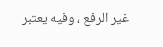غير الرفع ، وفيه يعتبر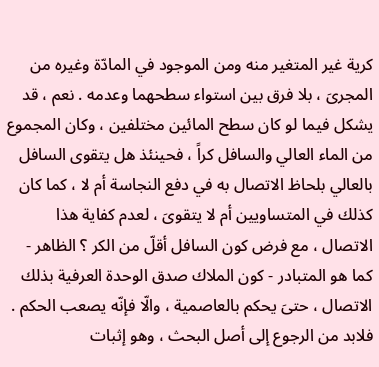كرية غير المتغير منه ومن الموجود في المادّة وغيره من المجرىَ ، بلا فرق بين استواء سطحهما وعدمه . نعم ، قد يشكل فيما لو كان سطح المائين مختلفين ، وكان المجموع من الماء العالي والسافل كراً ، فحينئذ هل يتقوى السافل بالعالي بلحاظ الاتصال به في دفع النجاسة أم لا ، كما كان كذلك في المتساويين أم لا يتقوىَ ، لعدم كفاية هذا الاتصال ، مع فرض كون السافل أقلّ من الكر ؟ الظاهر - كما هو المتبادر - كون الملاك صدق الوحدة العرفية بذلك الاتصال ، حتىَ يحكم بالعاصمية ، والّا فإنّه يصعب الحكم . فلابد من الرجوع إلى أصل البحث ، وهو إثبات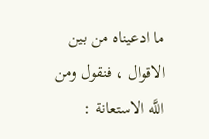ما ادعيناه من بين الاقوال ، فنقول ومن اللَّه الاستعانة :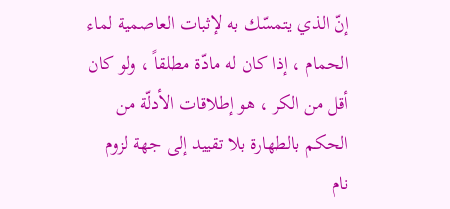إنّ الذي يتمسّك به لإثبات العاصمية لماء الحمام ، إذا كان له مادّة مطلقاً ، ولو كان أقل من الكر ، هو إطلاقات الأدلّة من الحكم بالطهارة بلا تقييد إلى جهة لزوم
نام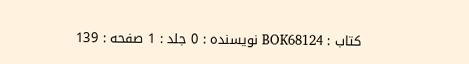کتاب : BOK68124 نویسنده : 0 جلد : 1 صفحه : 139